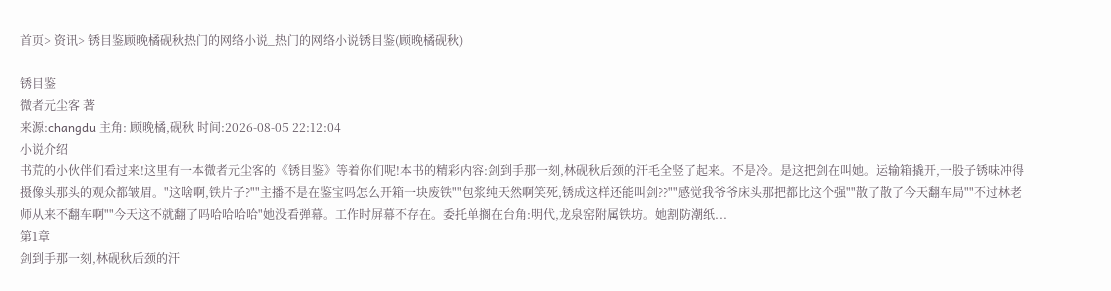首页> 资讯> 锈目鉴顾晚橘砚秋热门的网络小说_热门的网络小说锈目鉴(顾晚橘砚秋)

锈目鉴
微者元尘客 著
来源:changdu 主角: 顾晚橘,砚秋 时间:2026-08-05 22:12:04
小说介绍
书荒的小伙伴们看过来!这里有一本微者元尘客的《锈目鉴》等着你们呢!本书的精彩内容:剑到手那一刻,林砚秋后颈的汗毛全竖了起来。不是冷。是这把剑在叫她。运输箱撬开,一股子锈味冲得摄像头那头的观众都皱眉。"这啥啊,铁片子?""主播不是在鉴宝吗怎么开箱一块废铁""包浆纯天然啊笑死,锈成这样还能叫剑??""感觉我爷爷床头那把都比这个强""散了散了今天翻车局""不过林老师从来不翻车啊""今天这不就翻了吗哈哈哈哈"她没看弹幕。工作时屏幕不存在。委托单搁在台角:明代,龙泉窑附属铁坊。她割防潮纸...
第1章
剑到手那一刻,林砚秋后颈的汗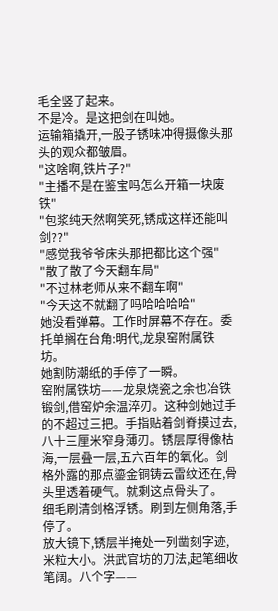毛全竖了起来。
不是冷。是这把剑在叫她。
运输箱撬开,一股子锈味冲得摄像头那头的观众都皱眉。
"这啥啊,铁片子?"
"主播不是在鉴宝吗怎么开箱一块废铁"
"包浆纯天然啊笑死,锈成这样还能叫剑??"
"感觉我爷爷床头那把都比这个强"
"散了散了今天翻车局"
"不过林老师从来不翻车啊"
"今天这不就翻了吗哈哈哈哈"
她没看弹幕。工作时屏幕不存在。委托单搁在台角:明代,龙泉窑附属铁坊。
她割防潮纸的手停了一瞬。
窑附属铁坊——龙泉烧瓷之余也冶铁锻剑,借窑炉余温淬刃。这种剑她过手的不超过三把。手指贴着剑脊摸过去,八十三厘米窄身薄刃。锈层厚得像枯海,一层叠一层,五六百年的氧化。剑格外露的那点鎏金铜铸云雷纹还在,骨头里透着硬气。就剩这点骨头了。
细毛刷清剑格浮锈。刷到左侧角落,手停了。
放大镜下,锈层半掩处一列凿刻字迹,米粒大小。洪武官坊的刀法,起笔细收笔阔。八个字——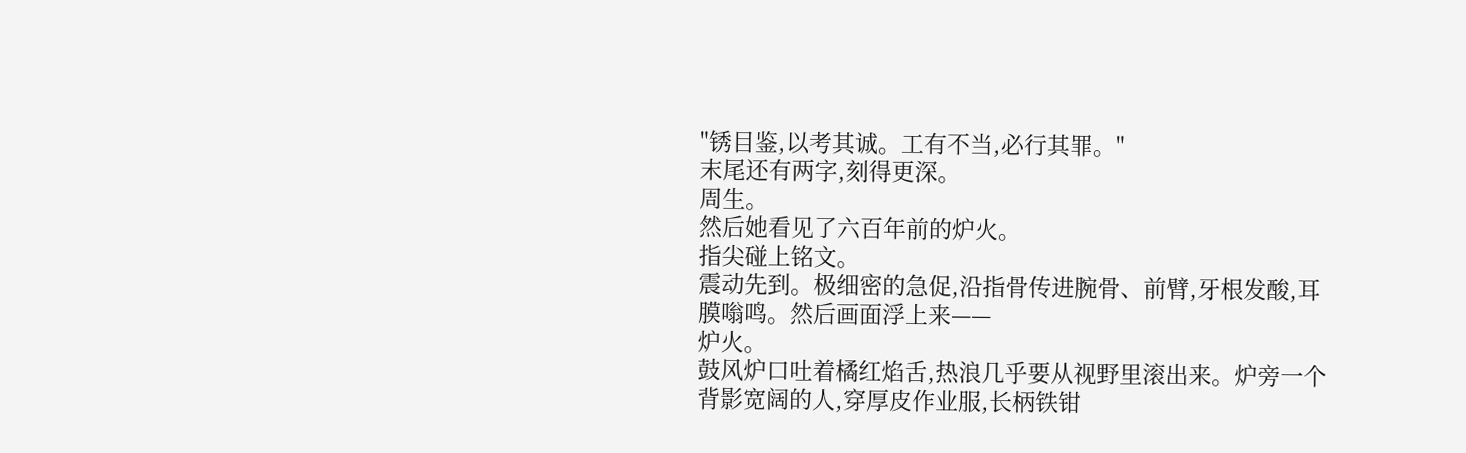"锈目鉴,以考其诚。工有不当,必行其罪。"
末尾还有两字,刻得更深。
周生。
然后她看见了六百年前的炉火。
指尖碰上铭文。
震动先到。极细密的急促,沿指骨传进腕骨、前臂,牙根发酸,耳膜嗡鸣。然后画面浮上来——
炉火。
鼓风炉口吐着橘红焰舌,热浪几乎要从视野里滚出来。炉旁一个背影宽阔的人,穿厚皮作业服,长柄铁钳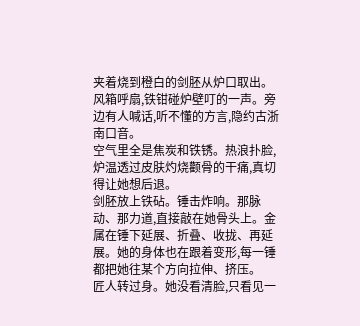夹着烧到橙白的剑胚从炉口取出。风箱呼扇,铁钳碰炉壁叮的一声。旁边有人喊话,听不懂的方言,隐约古浙南口音。
空气里全是焦炭和铁锈。热浪扑脸,炉温透过皮肤灼烧颧骨的干痛,真切得让她想后退。
剑胚放上铁砧。锤击炸响。那脉动、那力道,直接敲在她骨头上。金属在锤下延展、折叠、收拢、再延展。她的身体也在跟着变形,每一锤都把她往某个方向拉伸、挤压。
匠人转过身。她没看清脸,只看见一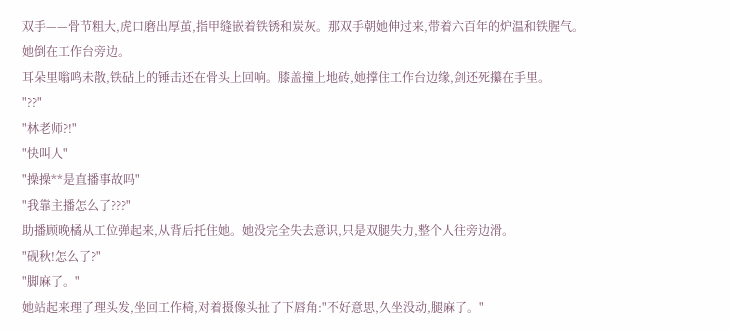双手——骨节粗大,虎口磨出厚茧,指甲缝嵌着铁锈和炭灰。那双手朝她伸过来,带着六百年的炉温和铁腥气。
她倒在工作台旁边。
耳朵里嗡鸣未散,铁砧上的锤击还在骨头上回响。膝盖撞上地砖,她撑住工作台边缘,剑还死攥在手里。
"??"
"林老师?!"
"快叫人"
"操操**是直播事故吗"
"我靠主播怎么了???"
助播顾晚橘从工位弹起来,从背后托住她。她没完全失去意识,只是双腿失力,整个人往旁边滑。
"砚秋!怎么了?"
"脚麻了。"
她站起来理了理头发,坐回工作椅,对着摄像头扯了下唇角:"不好意思,久坐没动,腿麻了。"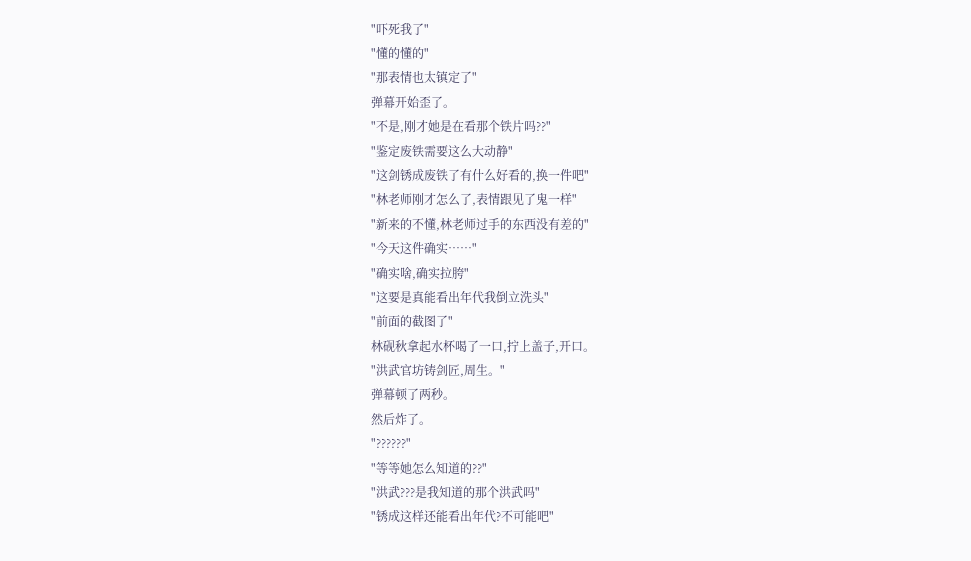"吓死我了"
"懂的懂的"
"那表情也太镇定了"
弹幕开始歪了。
"不是,刚才她是在看那个铁片吗??"
"鉴定废铁需要这么大动静"
"这剑锈成废铁了有什么好看的,换一件吧"
"林老师刚才怎么了,表情跟见了鬼一样"
"新来的不懂,林老师过手的东西没有差的"
"今天这件确实……"
"确实啥,确实拉胯"
"这要是真能看出年代我倒立洗头"
"前面的截图了"
林砚秋拿起水杯喝了一口,拧上盖子,开口。
"洪武官坊铸剑匠,周生。"
弹幕顿了两秒。
然后炸了。
"??????"
"等等她怎么知道的??"
"洪武???是我知道的那个洪武吗"
"锈成这样还能看出年代?不可能吧"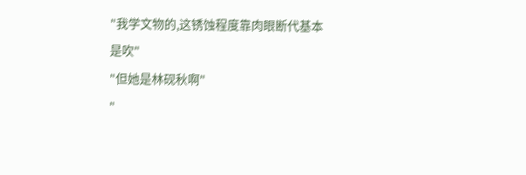"我学文物的,这锈蚀程度靠肉眼断代基本是吹"
"但她是林砚秋啊"
"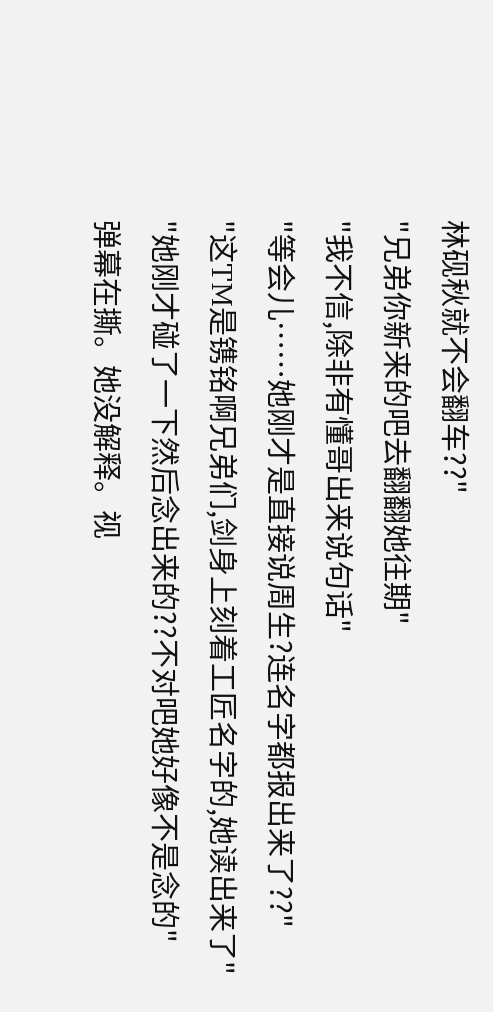林砚秋就不会翻车??"
"兄弟你新来的吧去翻翻她往期"
"我不信,除非有懂哥出来说句话"
"等会儿……她刚才是直接说周生?连名字都报出来了??"
"这TM是镌铭啊兄弟们,剑身上刻着工匠名字的,她读出来了"
"她刚才碰了一下然后念出来的??不对吧她好像不是念的"
弹幕在撕。她没解释。视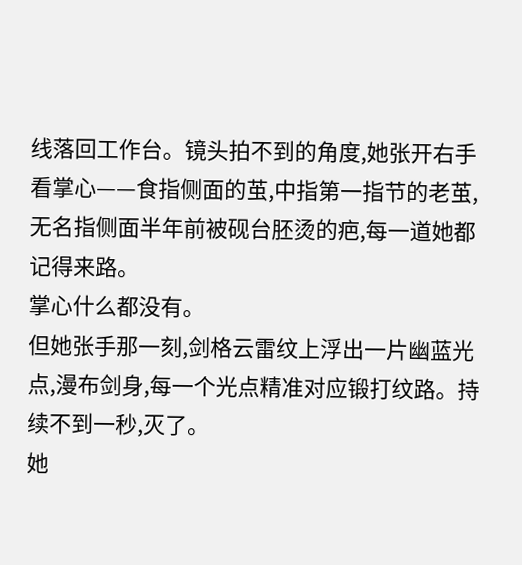线落回工作台。镜头拍不到的角度,她张开右手看掌心——食指侧面的茧,中指第一指节的老茧,无名指侧面半年前被砚台胚烫的疤,每一道她都记得来路。
掌心什么都没有。
但她张手那一刻,剑格云雷纹上浮出一片幽蓝光点,漫布剑身,每一个光点精准对应锻打纹路。持续不到一秒,灭了。
她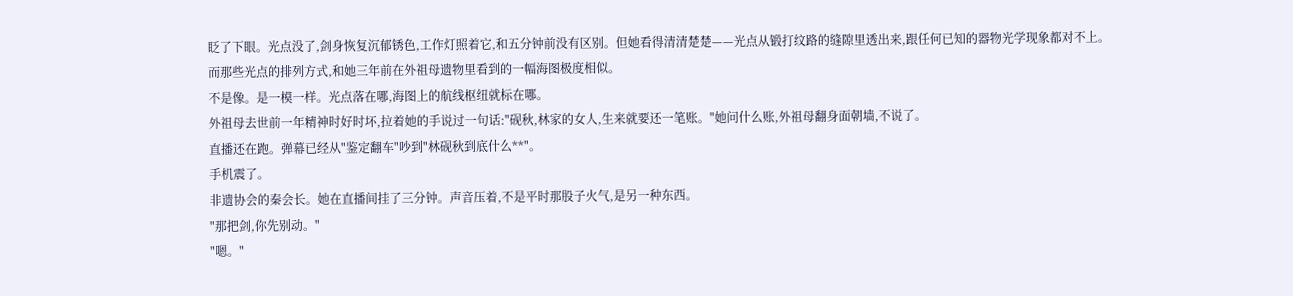眨了下眼。光点没了,剑身恢复沉郁锈色,工作灯照着它,和五分钟前没有区别。但她看得清清楚楚——光点从锻打纹路的缝隙里透出来,跟任何已知的器物光学现象都对不上。
而那些光点的排列方式,和她三年前在外祖母遗物里看到的一幅海图极度相似。
不是像。是一模一样。光点落在哪,海图上的航线枢纽就标在哪。
外祖母去世前一年精神时好时坏,拉着她的手说过一句话:"砚秋,林家的女人,生来就要还一笔账。"她问什么账,外祖母翻身面朝墙,不说了。
直播还在跑。弹幕已经从"鉴定翻车"吵到"林砚秋到底什么**"。
手机震了。
非遗协会的秦会长。她在直播间挂了三分钟。声音压着,不是平时那股子火气,是另一种东西。
"那把剑,你先别动。"
"嗯。"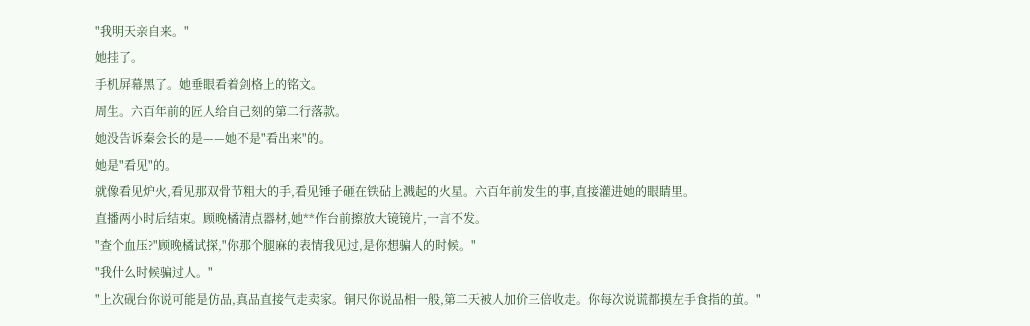"我明天亲自来。"
她挂了。
手机屏幕黑了。她垂眼看着剑格上的铭文。
周生。六百年前的匠人给自己刻的第二行落款。
她没告诉秦会长的是——她不是"看出来"的。
她是"看见"的。
就像看见炉火,看见那双骨节粗大的手,看见锤子砸在铁砧上溅起的火星。六百年前发生的事,直接灌进她的眼睛里。
直播两小时后结束。顾晚橘清点器材,她**作台前擦放大镜镜片,一言不发。
"查个血压?"顾晚橘试探,"你那个腿麻的表情我见过,是你想骗人的时候。"
"我什么时候骗过人。"
"上次砚台你说可能是仿品,真品直接气走卖家。铜尺你说品相一般,第二天被人加价三倍收走。你每次说谎都摸左手食指的茧。"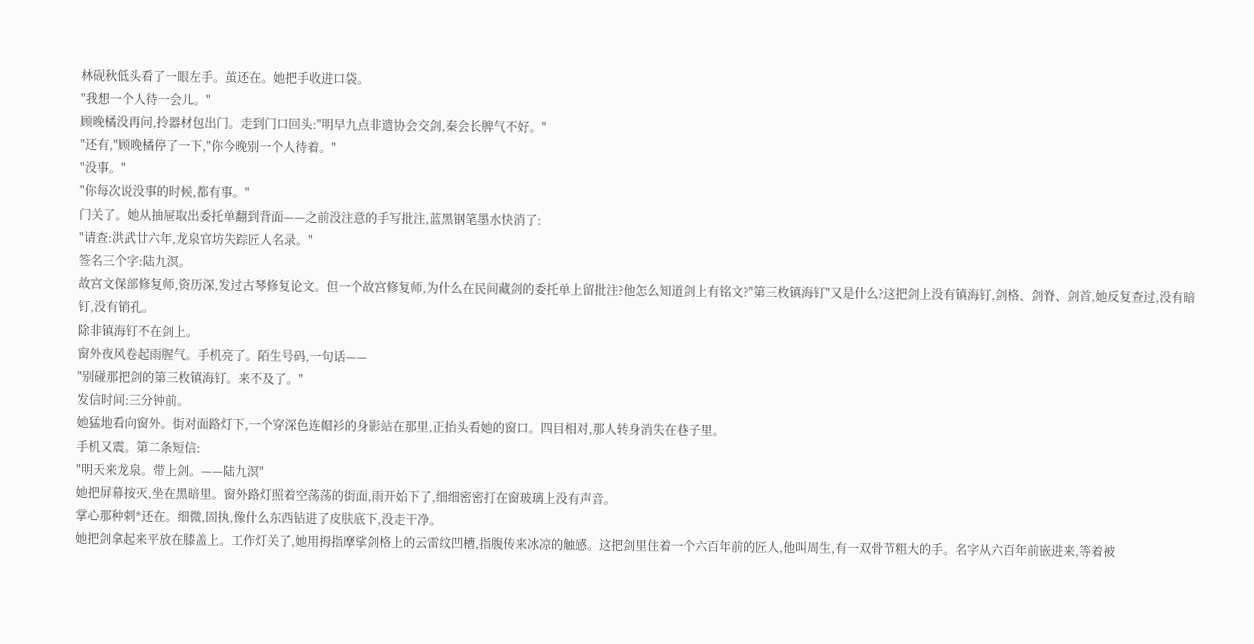林砚秋低头看了一眼左手。茧还在。她把手收进口袋。
"我想一个人待一会儿。"
顾晚橘没再问,拎器材包出门。走到门口回头:"明早九点非遗协会交剑,秦会长脾气不好。"
"还有,"顾晚橘停了一下,"你今晚别一个人待着。"
"没事。"
"你每次说没事的时候,都有事。"
门关了。她从抽屉取出委托单翻到背面——之前没注意的手写批注,蓝黑钢笔墨水快消了:
"请查:洪武廿六年,龙泉官坊失踪匠人名录。"
签名三个字:陆九溟。
故宫文保部修复师,资历深,发过古琴修复论文。但一个故宫修复师,为什么在民间藏剑的委托单上留批注?他怎么知道剑上有铭文?"第三枚镇海钉"又是什么?这把剑上没有镇海钉,剑格、剑脊、剑首,她反复查过,没有暗钉,没有销孔。
除非镇海钉不在剑上。
窗外夜风卷起雨腥气。手机亮了。陌生号码,一句话——
"别碰那把剑的第三枚镇海钉。来不及了。"
发信时间:三分钟前。
她猛地看向窗外。街对面路灯下,一个穿深色连帽衫的身影站在那里,正抬头看她的窗口。四目相对,那人转身消失在巷子里。
手机又震。第二条短信:
"明天来龙泉。带上剑。——陆九溟"
她把屏幕按灭,坐在黑暗里。窗外路灯照着空荡荡的街面,雨开始下了,细细密密打在窗玻璃上没有声音。
掌心那种刺*还在。细微,固执,像什么东西钻进了皮肤底下,没走干净。
她把剑拿起来平放在膝盖上。工作灯关了,她用拇指摩挲剑格上的云雷纹凹槽,指腹传来冰凉的触感。这把剑里住着一个六百年前的匠人,他叫周生,有一双骨节粗大的手。名字从六百年前嵌进来,等着被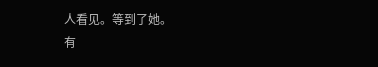人看见。等到了她。
有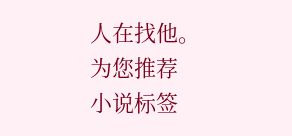人在找他。
为您推荐
小说标签